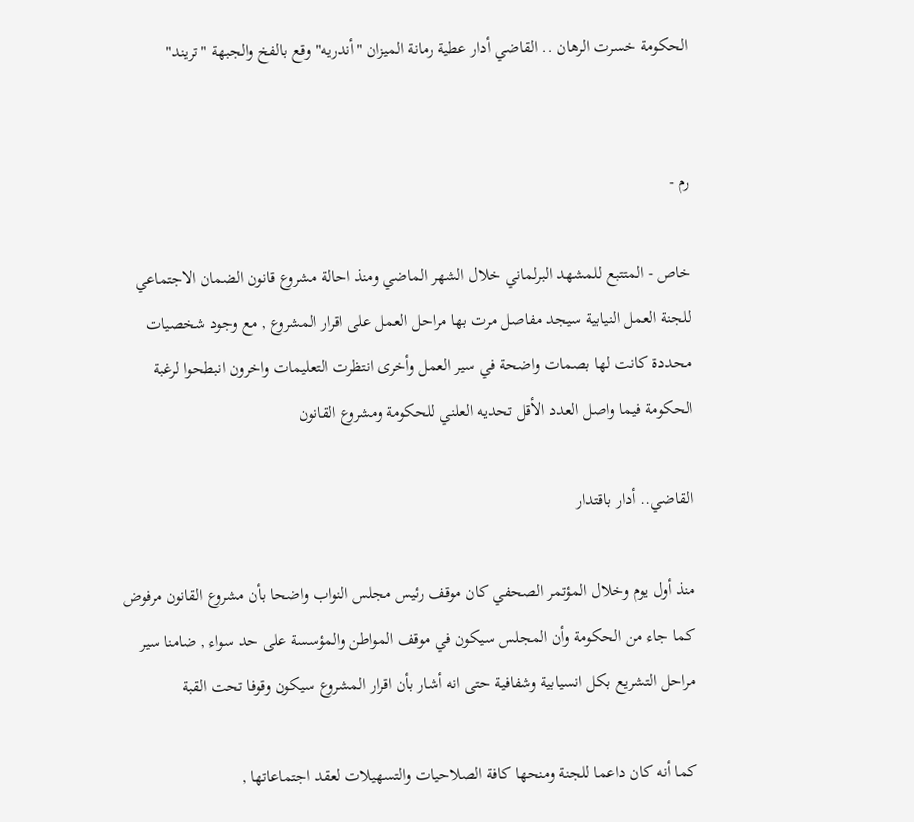الحكومة خسرت الرهان .. القاضي أدار عطية رمانة الميزان "أندريه" وقع بالفخ والجبهة "تريند"


رم -

خاص - المتتبع للمشهد البرلماني خلال الشهر الماضي ومنذ احالة مشروع قانون الضمان الاجتماعي للجنة العمل النيابية سيجد مفاصل مرت بها مراحل العمل على اقرار المشروع , مع وجود شخصيات محددة كانت لها بصمات واضحة في سير العمل وأخرى انتظرت التعليمات واخرون انبطحوا لرغبة الحكومة فيما واصل العدد الأقل تحديه العلني للحكومة ومشروع القانون

القاضي.. أدار باقتدار

منذ أول يوم وخلال المؤتمر الصحفي كان موقف رئيس مجلس النواب واضحا بأن مشروع القانون مرفوض كما جاء من الحكومة وأن المجلس سيكون في موقف المواطن والمؤسسة على حد سواء , ضامنا سير مراحل التشريع بكل انسيابية وشفافية حتى انه أشار بأن اقرار المشروع سيكون وقوفا تحت القبة

كما أنه كان داعما للجنة ومنحها كافة الصلاحيات والتسهيلات لعقد اجتماعاتها ,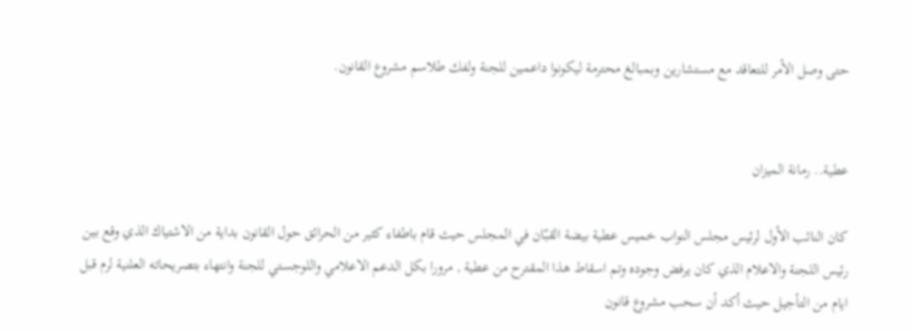حتى وصل الأمر للتعاقد مع مستشارين وبمبالغ محترمة ليكونوا داعمين للجنة ولفك طلاسم مشروع القانون.


عطية.. رمانة الميزان

كان النائب الأول لرئيس مجلس النواب خميس عطية بيضة القبّان في المجلس حيث قام باطفاء كثير من الحرائق حول القانون بداية من الاشتياك الذي وقع بين رئيس اللجنة والاعلام الذي كان يرفض وجوده وتم اسقاط هذا المقترح من عطية , مرورا بكل الدعم الاعلامي واللوجستي للجنة وانتهاء بتصريحاته العلنية لرم قبل ايام من التأجيل حيث أكد أن سحب مشروع قانون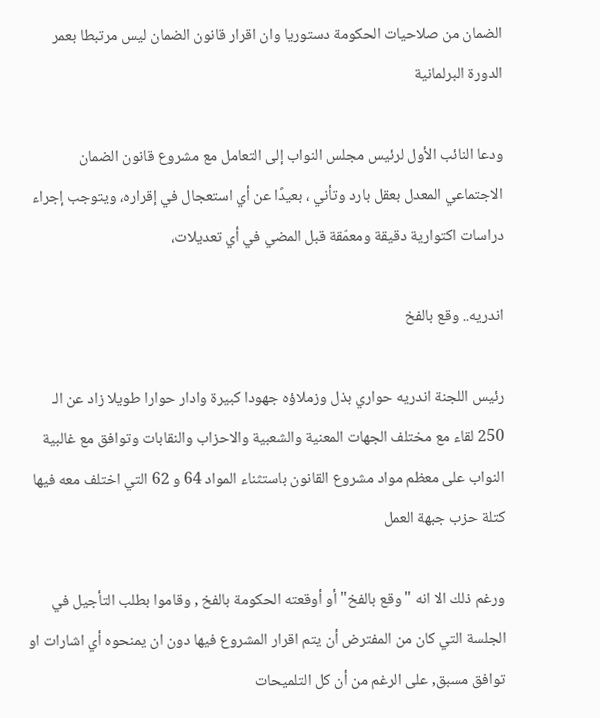الضمان من صلاحيات الحكومة دستوريا وان اقرار قانون الضمان ليس مرتبطا بعمر الدورة البرلمانية

ودعا النائب الأول لرئيس مجلس النواب إلى التعامل مع مشروع قانون الضمان الاجتماعي المعدل بعقل بارد وتأني ، بعيدًا عن أي استعجال في إقراره، ويتوجب إجراء دراسات اكتوارية دقيقة ومعمّقة قبل المضي في أي تعديلات،

اندريه.. وقع بالفخ

رئيس اللجنة اندريه حواري بذل وزملاؤه جهودا كبيرة وادار حوارا طويلا زاد عن الـ 250 لقاء مع مختلف الجهات المعنية والشعبية والاحزاب والنقابات وتوافق مع غالبية النواب على معظم مواد مشروع القانون باستثناء المواد 64 و 62 التي اختلف معه فيها كتلة حزب جبهة العمل

ورغم ذلك الا انه "وقع بالفخ" أو أوقعته الحكومة بالفخ , وقاموا بطلب التأجيل في الجلسة التي كان من المفترض أن يتم اقرار المشروع فيها دون ان يمنحوه أي اشارات او توافق مسبق, على الرغم من أن كل التلميحات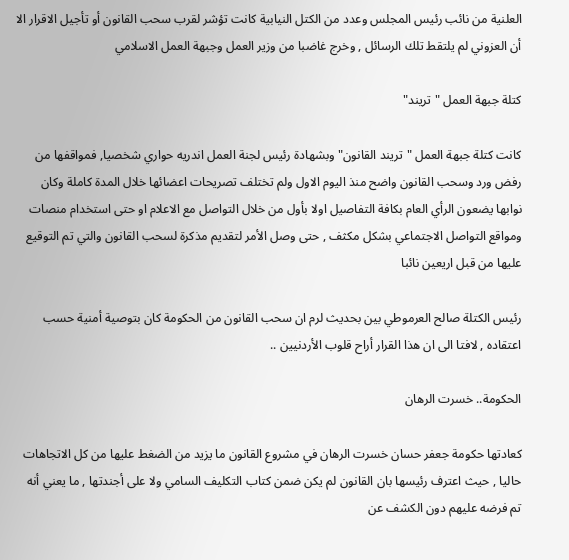العلنية من نائب رئيس المجلس وعدد من الكتل النيابية كانت تؤشر لقرب سحب القانون أو تأجيل الاقرار الا أن العزوني لم يلتقط تلك الرسائل , وخرج غاضبا من وزير العمل وجبهة العمل الاسلامي

كتلة جبهة العمل "تريند"

كانت كتلة جبهة العمل "تريند القانون" وبشهادة رئيس لجنة العمل اندريه حواري شخصيا, فمواقفها من رفض ورد وسحب القانون واضح منذ اليوم الاول ولم تختلف تصريحات اعضائها خلال المدة كاملة وكان نوابها يضعون الرأي العام بكافة التفاصيل اولا بأول من خلال التواصل مع الاعلام او حتى استخدام منصات ومواقع التواصل الاجتماعي بشكل مكثف , حتى وصل الأمر لتقديم مذكرة لسحب القانون والتي تم التوقيع عليها من قبل اريعين نائبا

رئيس الكتلة صالح العرموطي بين بحديث لرم ان سحب القانون من الحكومة كان بتوصية أمنية حسب اعتقاده , لافتا الى ان هذا القرار أراح قلوب الأردنيين ..

الحكومة.. خسرت الرهان

كعادتها حكومة جعفر حسان خسرت الرهان في مشروع القانون ما يزيد من الضغط عليها من كل الاتجاهات حاليا , حيث اعترف رئيسها بان القانون لم يكن ضمن كتاب التكليف السامي ولا على أجندتها , ما يعني أنه تم فرضه عليهم دون الكشف عن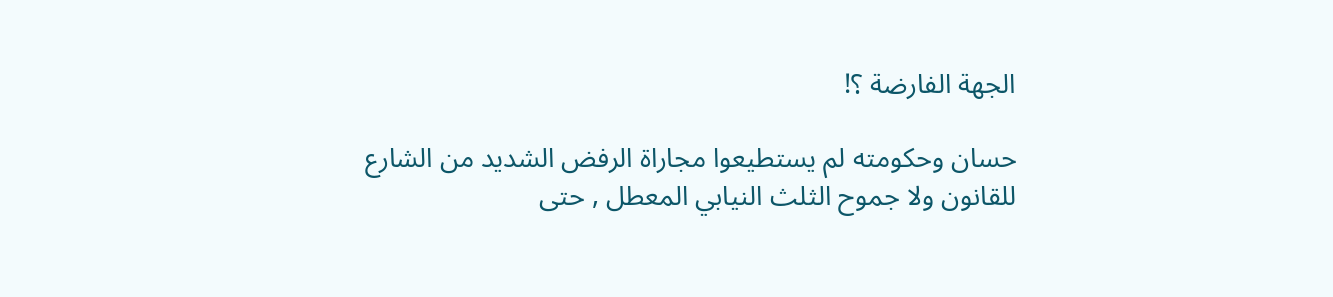الجهة الفارضة ؟!

حسان وحكومته لم يستطيعوا مجاراة الرفض الشديد من الشارع للقانون ولا جموح الثلث النيابي المعطل , حتى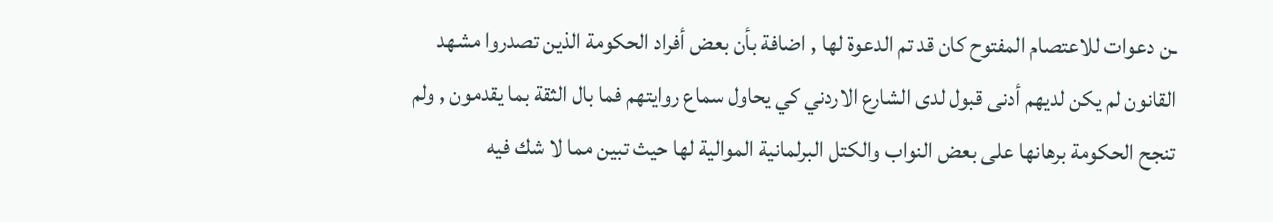ـن دعوات للاعتصام المفتوح كان قد تم الدعوة لها , اضافة بأن بعض أفراد الحكومة الذين تصدروا مشهد القانون لم يكن لديهم أدنى قبول لدى الشارع الاردني كي يحاول سماع روايتهم فما بال الثقة بما يقدمون , ولم تنجح الحكومة برهانها على بعض النواب والكتل البرلمانية الموالية لها حيث تبين مما لا شك فيه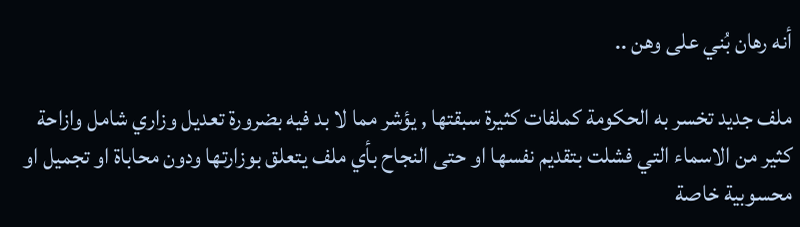أنه رهان بُني على وهن ..

ملف جديد تخسر به الحكومة كملفات كثيرة سبقتها , يؤشر مما لا بد فيه بضرورة تعديل وزاري شامل وازاحة كثير من الاسماء التي فشلت بتقديم نفسها او حتى النجاح بأي ملف يتعلق بوزارتها ودون محاباة او تجميل او محسوبية خاصة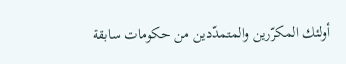أولئك المكرّرين والمتمدّدين من حكومات سابقة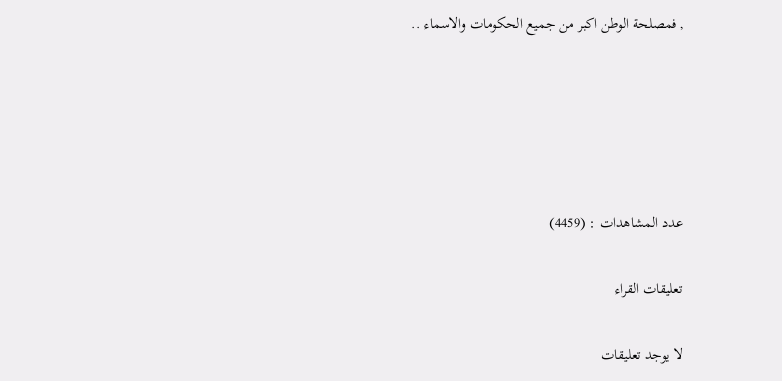, فمصلحة الوطن اكبر من جميع الحكومات والاسماء ..





عدد المشاهدات : (4459)

تعليقات القراء

لا يوجد تعليقات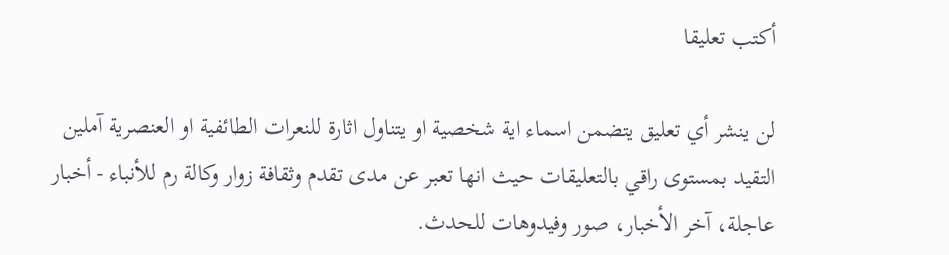أكتب تعليقا

لن ينشر أي تعليق يتضمن اسماء اية شخصية او يتناول اثارة للنعرات الطائفية او العنصرية آملين التقيد بمستوى راقي بالتعليقات حيث انها تعبر عن مدى تقدم وثقافة زوار وكالة رم للأنباء - أخبار عاجلة، آخر الأخبار، صور وفيدوهات للحدث.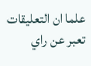علما ان التعليقات تعبر عن راي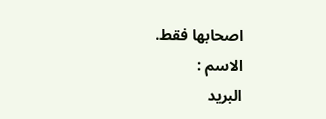اصحابها فقط.
الاسم :
البريد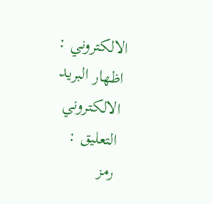الالكتروني :
اظهار البريد الالكتروني
التعليق :
رمز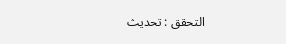التحقق : تحديث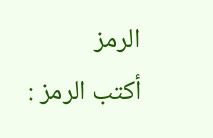الرمز
أكتب الرمز :